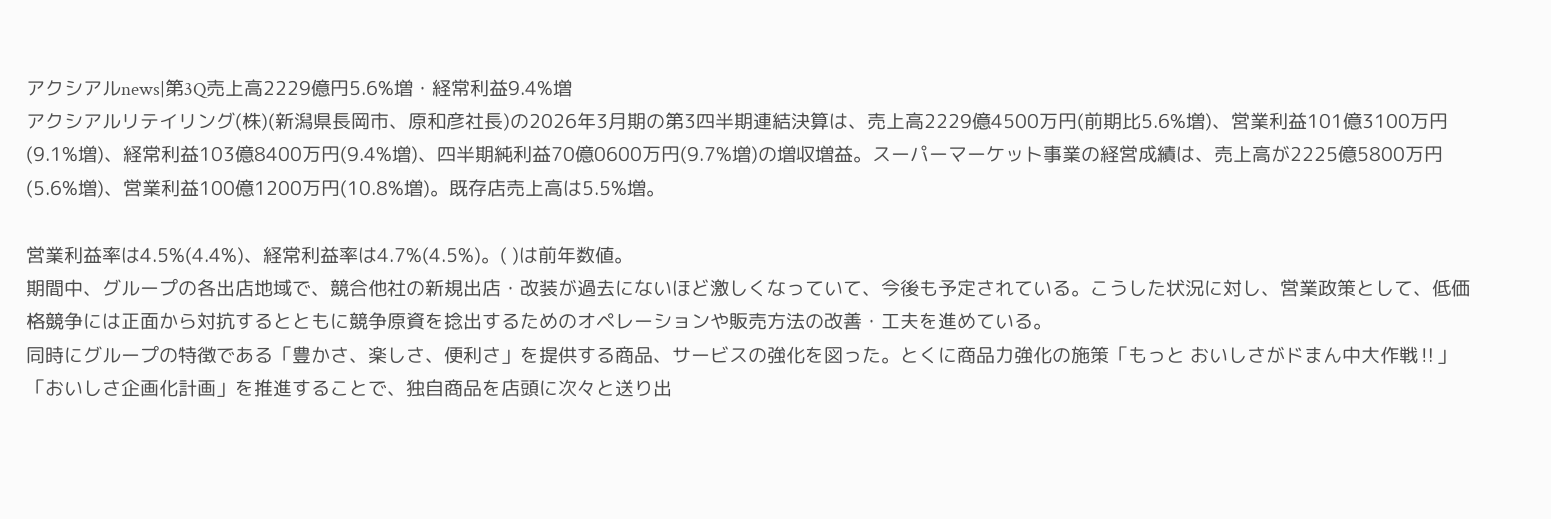アクシアルnews|第3Q売上高2229億円5.6%増・経常利益9.4%増
アクシアルリテイリング(株)(新潟県長岡市、原和彦社長)の2026年3月期の第3四半期連結決算は、売上高2229億4500万円(前期比5.6%増)、営業利益101億3100万円(9.1%増)、経常利益103億8400万円(9.4%増)、四半期純利益70億0600万円(9.7%増)の増収増益。スーパーマーケット事業の経営成績は、売上高が2225億5800万円(5.6%増)、営業利益100億1200万円(10.8%増)。既存店売上高は5.5%増。

営業利益率は4.5%(4.4%)、経常利益率は4.7%(4.5%)。( )は前年数値。
期間中、グループの各出店地域で、競合他社の新規出店・改装が過去にないほど激しくなっていて、今後も予定されている。こうした状況に対し、営業政策として、低価格競争には正面から対抗するとともに競争原資を捻出するためのオペレーションや販売方法の改善・工夫を進めている。
同時にグループの特徴である「豊かさ、楽しさ、便利さ」を提供する商品、サービスの強化を図った。とくに商品力強化の施策「もっと おいしさがドまん中大作戦‼」「おいしさ企画化計画」を推進することで、独自商品を店頭に次々と送り出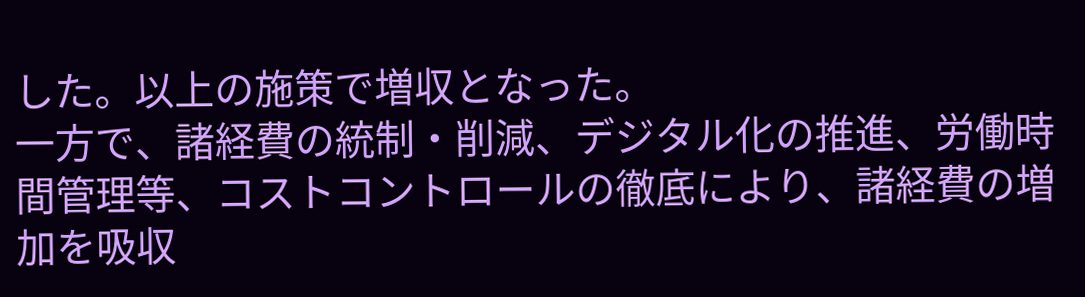した。以上の施策で増収となった。
一方で、諸経費の統制・削減、デジタル化の推進、労働時間管理等、コストコントロールの徹底により、諸経費の増加を吸収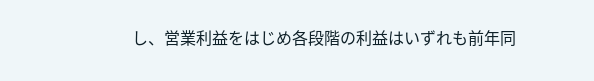し、営業利益をはじめ各段階の利益はいずれも前年同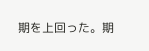期を上回った。期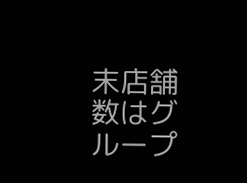末店舗数はグループ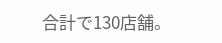合計で130店舗。